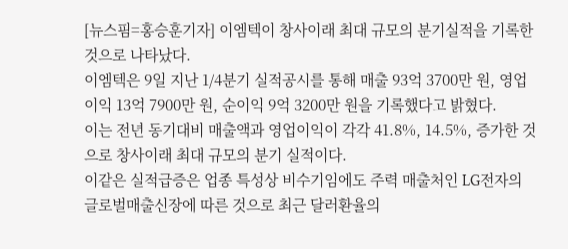[뉴스핌=홍승훈기자] 이엠텍이 창사이래 최대 규모의 분기실적을 기록한 것으로 나타났다.
이엠텍은 9일 지난 1/4분기 실적공시를 통해 매출 93억 3700만 원, 영업이익 13억 7900만 원, 순이익 9억 3200만 원을 기록했다고 밝혔다.
이는 전년 동기대비 매출액과 영업이익이 각각 41.8%, 14.5%, 증가한 것으로 창사이래 최대 규모의 분기 실적이다.
이같은 실적급증은 업종 특성상 비수기임에도 주력 매출처인 LG전자의 글로벌매출신장에 따른 것으로 최근 달러환율의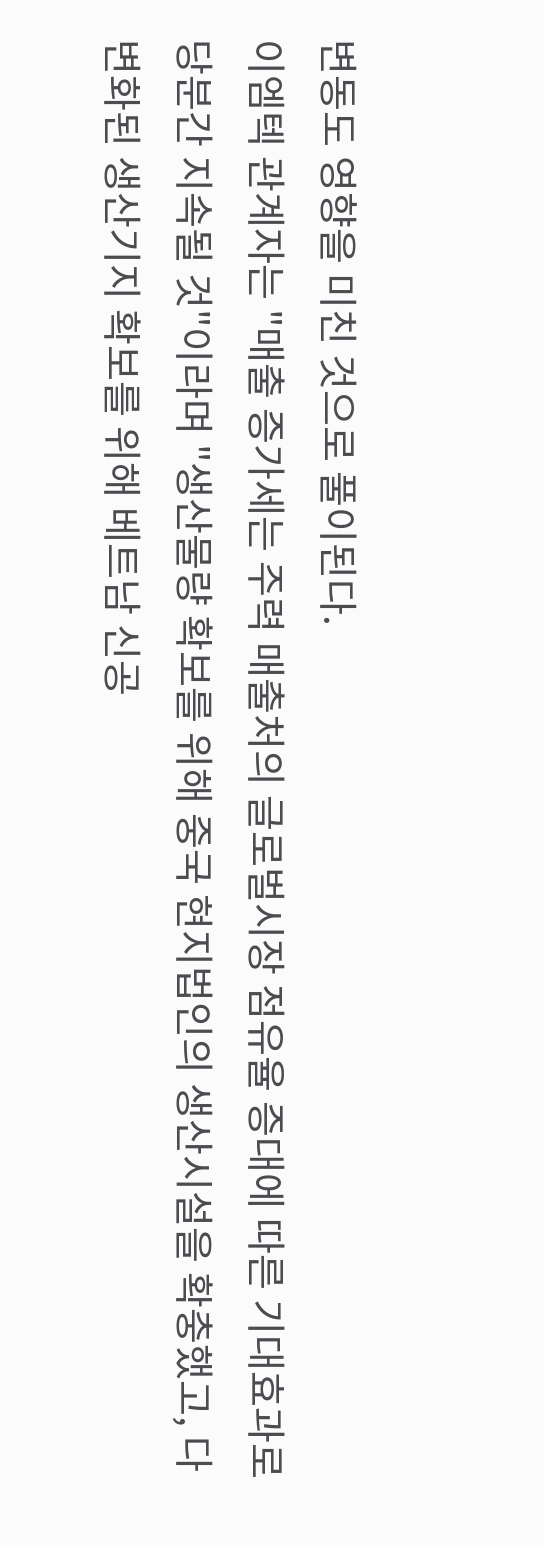변동도 영향을 미친 것으로 풀이된다.
이엠텍 관계자는 "매출 증가세는 주력 매출처의 글로벌시장 점유율 증대에 따른 기대효과로 당분간 지속될 것"이라며 "생산물량 확보를 위해 중국 현지법인의 생산시설을 확충했고, 다변화된 생산기지 확보를 위해 베트남 신공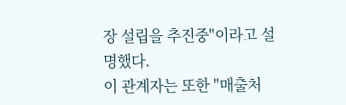장 설립을 추진중"이라고 설명했다.
이 관계자는 또한 "매출처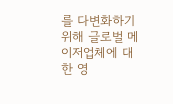를 다변화하기 위해 글로벌 메이저업체에 대한 영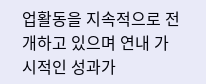업활동을 지속적으로 전개하고 있으며 연내 가시적인 성과가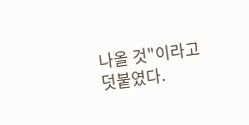나올 것"이라고 덧붙였다.